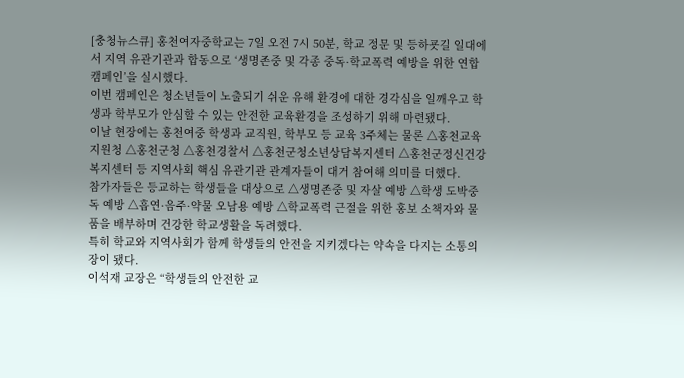[충청뉴스큐] 홍천여자중학교는 7일 오전 7시 50분, 학교 정문 및 등하굣길 일대에서 지역 유관기관과 합동으로 ‘생명존중 및 각종 중독·학교폭력 예방을 위한 연합 캠페인’을 실시했다.
이번 캠페인은 청소년들이 노출되기 쉬운 유해 환경에 대한 경각심을 일깨우고 학생과 학부모가 안심할 수 있는 안전한 교육환경을 조성하기 위해 마련됐다.
이날 현장에는 홍천여중 학생과 교직원, 학부모 등 교육 3주체는 물론 △홍천교육지원청 △홍천군청 △홍천경찰서 △홍천군청소년상담복지센터 △홍천군정신건강복지센터 등 지역사회 핵심 유관기관 관계자들이 대거 참여해 의미를 더했다.
참가자들은 등교하는 학생들을 대상으로 △생명존중 및 자살 예방 △학생 도박중독 예방 △흡연·음주·약물 오남용 예방 △학교폭력 근절을 위한 홍보 소책자와 물품을 배부하며 건강한 학교생활을 독려했다.
특히 학교와 지역사회가 함께 학생들의 안전을 지키겠다는 약속을 다지는 소통의 장이 됐다.
이석재 교장은 “학생들의 안전한 교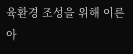육환경 조성을 위해 이른 아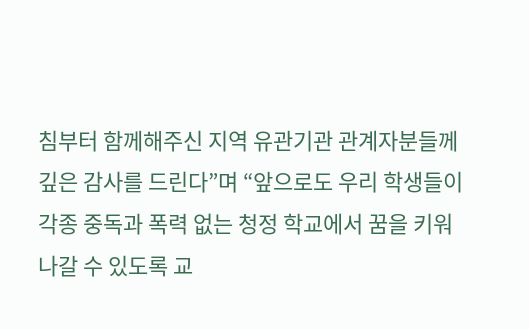침부터 함께해주신 지역 유관기관 관계자분들께 깊은 감사를 드린다”며 “앞으로도 우리 학생들이 각종 중독과 폭력 없는 청정 학교에서 꿈을 키워나갈 수 있도록 교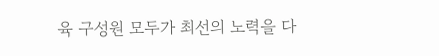육 구성원 모두가 최선의 노력을 다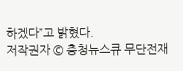하겠다”고 밝혔다.
저작권자 © 충청뉴스큐 무단전재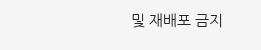및 재배포 금지